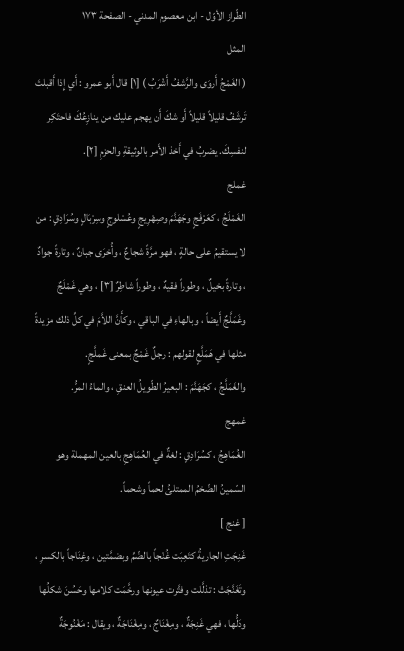الطّراز الأوّل - ابن معصوم المدني - الصفحة ١٧٣
المثل
( الغَمْجُ أَروَى والرَّشفُ أَشْرَبُ ) [١] قال أَبو عمرو : أَي إِذا أَقبلتَ تَرشَفُ قليلاً قليلاً أَو شكَ أَن يهجم عليك من ينازِعُكَ فاحتَكِر لنفسِكَ. يضربُ في أَخذ الأَمر بالوثيقةِ والحزمِ [٢].
غملج
الغَمْلَجُ ، كعَرْفَجٍ وجَهَنَّمَ وصِهْرِيجٍ وعُسْلوجٍ وسِرْبَالٍ وسُرَادِقٍ : من لا يستقيمُ على حالةٍ ، فهو مرَّةً شجاعٌ ، وأُخرَى جبانٌ ، وتارةً جوادٌ ، وتارةً بخيلٌ ، وطوراً فقيهٌ ، وطوراً شاطِرٌ [٣] ، وهي غَمْلَجٌ وغَمَلَّجٌ أَيضاً ، وبالهاءِ في الباقي ، وكأَنَّ اللاَّمَ في كلِّ ذلك مزيدةً مثلها في هَمَلَّعٍ لقولهم : رجلٌ غَمْجٌ بمعنى غَملَّجٍ.
والغَمَلَّجُ ، كجَهَنَّمَ : البعيرُ الطّويلُ العنقِ ، والماءُ المرُّ.
غمهج
الغُمَاهِجُ ، كسُرَادِقٍ : لغةٌ في العُمَاهِجِ بالعين المهملة وهو السّمينُ الضّخمُ الممتلئُ لحماً وشحماً.
[ غنج ]
غَنِجَتِ الجاريةُ كتَعِبَت غُنْجاً بالضّمِّ وبضمَّتين ، وغِنَاجاً بالكسرِ ، وتَغَنَّجَتْ : تذلَّلت وفتَّرت عيونها ورخَّمَت كلامها وحَسُنَ شكلُها ودَلُّها ، فهي غَنِجَةٌ ، ومِغْنَاجٌ ، ومِغْنَاجَةٌ ، ويقال : مَغْنُوجَةٌ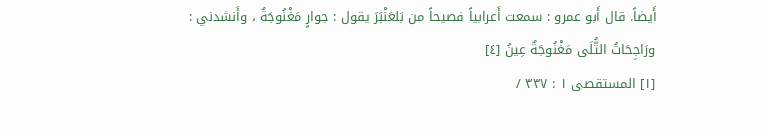أَيضاً. قال أَبو عمرو : سمعت أَعرابياً فصيحاً من بَلعَنْبَرَ يقول : جوارٍ مَغْنُوجَةٌ ، وأَنشدني :
ورَاجِحَاتُ التُّلَى مَغْنُوجَةٌ عِينُ [٤]
[١] المستقصى ١ : ٣٣٧ /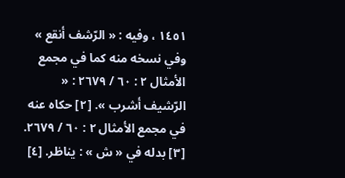١٤٥١ ، وفيه : « الرّشف أنقع » وفي نسخه منه كما في مجمع الأمثال ٢ : ٦٠ / ٢٦٧٩ : « الرّشيف أشرب ». [٢] حكاه عنه في مجمع الأمثال ٢ : ٦٠ / ٢٦٧٩. [٣] بدله في « ش » : يناظر. [٤]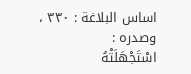اساس البلاغة : ٣٣٠ ، وصدره :
اسْتَجْهَلَتْهُ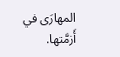المهارَى في أَزمَّتها.